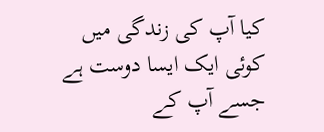کیا آپ کی زندگی میں کوئی ایک ایسا دوست ہے جسے آپ کے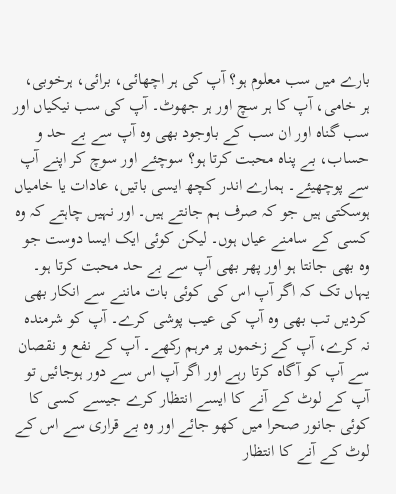بارے میں سب معلوم ہو؟ آپ کی ہر اچھائی، برائی، ہرخوبی، ہر خامی، آپ کا ہر سچ اور ہر جھوٹ۔ آپ کی سب نیکیاں اور سب گناہ اور ان سب کے باوجود بھی وہ آپ سے بے حد و حساب، بے پناہ محبت کرتا ہو؟ سوچئے اور سوچ کر اپنے آپ سے پوچھیئے۔ ہمارے اندر کچھ ایسی باتیں، عادات یا خامیاں ہوسکتی ہیں جو کہ صرف ہم جانتے ہیں۔ اور نہیں چاہتے کہ وہ کسی کے سامنے عیاں ہوں۔ لیکن کوئی ایک ایسا دوست جو وہ بھی جانتا ہو اور پھر بھی آپ سے بے حد محبت کرتا ہو۔ یہاں تک کہ اگر آپ اس کی کوئی بات ماننے سے انکار بھی کردیں تب بھی وہ آپ کی عیب پوشی کرے۔ آپ کو شرمندہ نہ کرے، آپ کے زخموں پر مرہم رکھے۔ آپ کے نفع و نقصان سے آپ کو آگاہ کرتا رہے اور اگر آپ اس سے دور ہوجائیں تو آپ کے لوٹ کے آنے کا ایسے انتظار کرے جیسے کسی کا کوئی جانور صحرا میں کھو جائے اور وہ بے قراری سے اس کے لوٹ کے آنے کا انتظار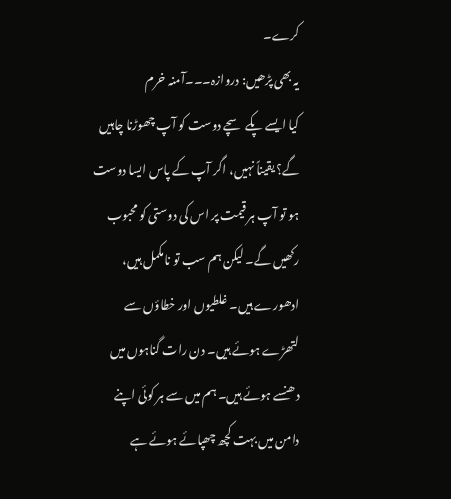کرے۔
یہ بھی پڑھیں: دروازہ۔۔۔آمنہ خرم
کیا ایسے پکے سچے دوست کو آپ چھوڑنا چاہیں گے؟ یقیناً نہیں، اگر آپ کے پاس ایسا دوست ہو تو آپ ہر قیمت پر اس کی دوستی کو محبوب رکھیں گے۔ لیکن ہم سب تو نامکمل ہیں، ادھورے ہیں۔ غلطیوں اور خطاؤں سے لتھڑے ہوئے ہیں۔ دن رات گناہوں میں دھنسے ہوئے ہیں۔ ہم میں سے ہر کوئی اپنے دامن میں بہت کچھ چھپائے ہوئے ہے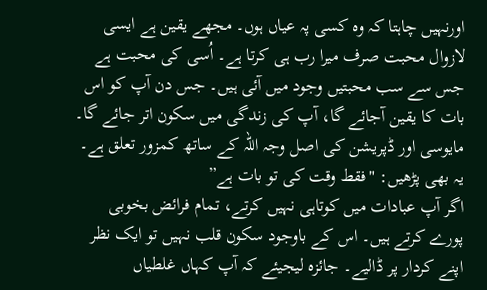اورنہیں چاہتا کہ وہ کسی پہ عیاں ہوں۔ مجھے یقین ہے ایسی لازوال محبت صرف میرا رب ہی کرتا ہے۔ اُسی کی محبت ہے جس سے سب محبتیں وجود میں آئی ہیں۔ جس دن آپ کو اس بات کا یقین آجائے گا، آپ کی زندگی میں سکون اتر جائے گا۔ مایوسی اور ڈپریشن کی اصل وجہ اللہ کے ساتھ کمزور تعلق ہے۔
یہ بھی پڑھیں: "فقط وقت کی تو بات ہے”
اگر آپ عبادات میں کوتاہی نہیں کرتے، تمام فرائض بخوبی پورے کرتے ہیں۔ اس کے باوجود سکون قلب نہیں تو ایک نظر اپنے کردار پر ڈالیے۔ جائزہ لیجیئے کہ آپ کہاں غلطیاں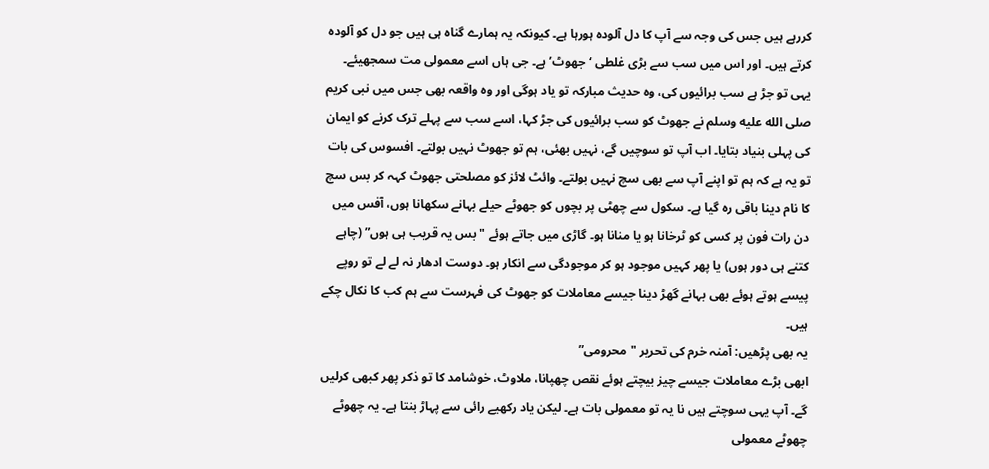کررہے ہیں جس کی وجہ سے آپ کا دل آلودہ ہورہا ہے۔ کیونکہ یہ ہمارے گناہ ہی ہیں جو دل کو آلودہ کرتے ہیں۔ اور اس میں سب سے بڑی غلطی ‘جھوٹ’ ہے۔ جی ہاں اسے معمولی مت سمجھیئے۔ یہی تو جڑ ہے سب برائیوں کی، وہ حدیث مبارکہ تو یاد ہوگی اور وہ واقعہ بھی جس میں نبی کریم صلى الله عليه وسلم نے جھوٹ کو سب برائیوں کی جڑ کہا، اسے سب سے پہلے ترک کرنے کو ایمان کی پہلی بنیاد بتایا۔ اب آپ تو سوچیں گے، نہیں بھئی، ہم تو جھوٹ نہیں بولتے۔ افسوس کی بات تو یہ ہے کہ ہم تو اپنے آپ سے بھی سچ نہیں بولتے۔ وائٹ لائز کو مصلحتی جھوٹ کہہ کر بس سچ کا نام دینا باقی رہ گیا ہے۔ سکول سے چھٹی پر بچوں کو جھوٹے حیلے بہانے سکھانا ہوں، آفس میں دن رات فون پر کسی کو ٹرخانا ہو یا منانا ہو۔ گاڑی میں جاتے ہوئے "بس یہ قریب ہی ہوں” (چاہے کتنے ہی دور ہوں) یا پھر کہیں موجود ہو کر موجودگی سے انکار ہو۔ دوست ادھار نہ لے لے تو روپے پیسے ہوتے ہوئے بھی بہانے گھڑ دینا جیسے معاملات کو جھوٹ کی فہرست سے ہم کب کا نکال چکے ہیں۔
یہ بھی پڑھیں: آمنہ خرم کی تحریر "محرومی”
ابھی بڑے معاملات جیسے چیز بیچتے ہوئے نقص چھپانا، ملاوٹ، خوشامد کا تو ذکر پھر کبھی کرلیں گے۔ آپ یہی سوچتے ہیں نا یہ تو معمولی بات ہے۔ لیکن یاد رکھیے رائی سے پہاڑ بنتا ہے۔ یہ چھوٹے چھوٹے معمولی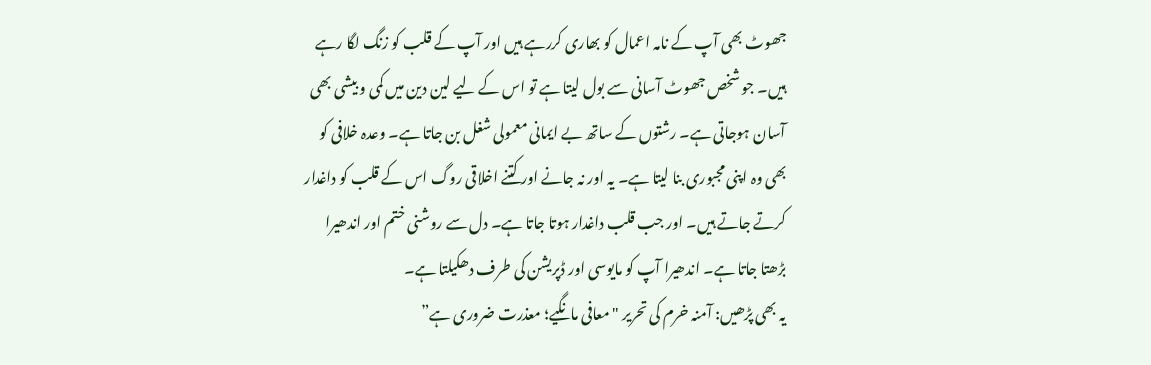جھوٹ بھی آپ کے نامہ اعمال کو بھاری کررہے ہیں اور آپ کے قلب کو زنگ لگا رہے ہیں۔ جو شخص جھوٹ آسانی سے بول لیتا ہے تو اس کے لیے لین دین میں کمی و بیشی بھی آسان ہوجاتی ہے۔ رشتوں کے ساتھ بے ایمانی معمولی شغل بن جاتا ہے۔ وعدہ خلافی کو بھی وہ اپنی مجبوری بنا لیتا ہے۔ یہ اور نہ جانے اور کتنے اخلاقی روگ اس کے قلب کو داغدار کرتے جاتے ہیں۔ اور جب قلب داغدار ہوتا جاتا ہے۔ دل سے روشنی ختم اور اندھیرا بڑھتا جاتا ہے۔ اندھیرا آپ کو مایوسی اور ڈپریشن کی طرف دھکیلتا ہے۔
یہ بھی پڑھیں: آمنہ خرم کی تحریر "معافی مانگیے؛ معذرت ضروری ہے”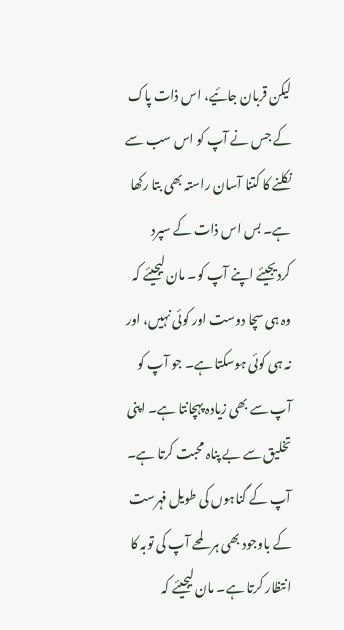لیکن قربان جائیے، اس ذات پاک کے جس نے آپ کو اس سب سے نکلنے کا کتنا آسان راستہ بھی بتا رکھا ہے۔ بس اس ذات کے سپرد کردیجیئے اپنے آپ کو۔ مان لیجیئے کہ وہ ہی سچا دوست اور کوئی نہیں، اور نہ ہی کوئی ہوسکتا ہے۔ جو آپ کو آپ سے بھی زیادہ پہچانتا ہے۔ اپنی تخلیق سے بے پناہ محبت کرتا ہے۔ آپ کے گناہوں کی طویل فہرست کے باوجود بھی ہر لمحے آپ کی توبہ کا انتظار کرتا ہے۔ مان لیجیئے کہ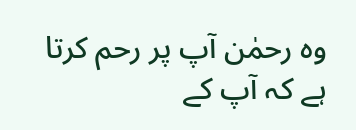وہ رحمٰن آپ پر رحم کرتا ہے کہ آپ کے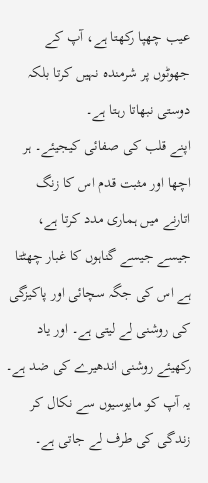عیب چھپا رکھتا ہے، آپ کے جھوٹوں پر شرمندہ نہیں کرتا بلکہ دوستی نبھاتا رہتا ہے۔
اپنے قلب کی صفائی کیجیئے۔ ہر اچھا اور مثبت قدم اس کا زنگ اتارنے میں ہماری مدد کرتا ہے، جیسے جیسے گناہوں کا غبار چھٹتا ہے اس کی جگہ سچائی اور پاکیزگی کی روشنی لے لیتی ہے۔ اور یاد رکھیئے روشنی اندھیرے کی ضد ہے۔ یہ آپ کو مایوسیوں سے نکال کر زندگی کی طرف لے جاتی ہے۔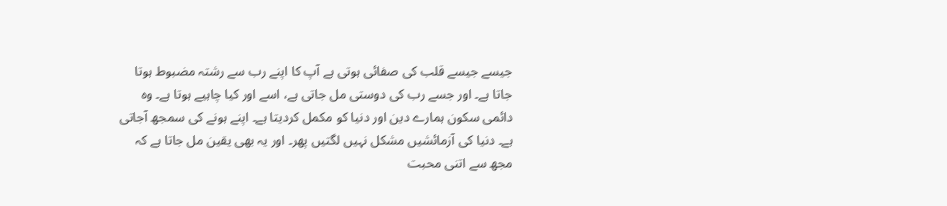جیسے جیسے قلب کی صفائی ہوتی ہے آپ کا اپنے رب سے رشتہ مضبوط ہوتا جاتا ہے۔ اور جسے رب کی دوستی مل جاتی ہے، اسے اور کیا چاہیے ہوتا ہے۔ وہ دائمی سکون ہمارے دین اور دنیا کو مکمل کردیتا ہے۔ اپنے ہونے کی سمجھ آجاتی ہے۔ دنیا کی آزمائشیں مشکل نہیں لگتیں پھر۔ اور یہ بھی یقین مل جاتا ہے کہ مجھ سے اتنی محبت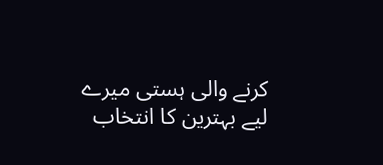کرنے والی ہستی میرے لیے بہترین کا انتخاب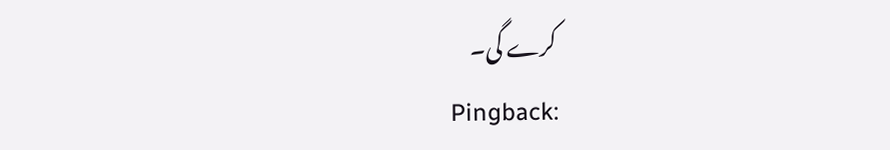کرے گی۔
Pingback: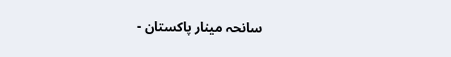سانحہ مینار پاکستان -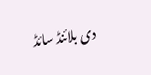دی بلائنڈ سائڈ